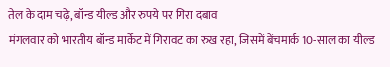तेल के दाम चढ़े, बॉन्ड यील्ड और रुपये पर गिरा दबाव
मंगलवार को भारतीय बॉन्ड मार्केट में गिरावट का रुख रहा, जिसमें बेंचमार्क 10-साल का यील्ड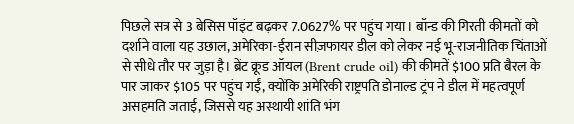पिछले सत्र से 3 बेसिस पॉइंट बढ़कर 7.0627% पर पहुंच गया। बॉन्ड की गिरती कीमतों को दर्शाने वाला यह उछाल, अमेरिका-ईरान सीज़फायर डील को लेकर नई भू-राजनीतिक चिंताओं से सीधे तौर पर जुड़ा है। ब्रेंट क्रूड ऑयल (Brent crude oil) की कीमतें $100 प्रति बैरल के पार जाकर $105 पर पहुंच गईं, क्योंकि अमेरिकी राष्ट्रपति डोनाल्ड ट्रंप ने डील में महत्वपूर्ण असहमति जताई, जिससे यह अस्थायी शांति भंग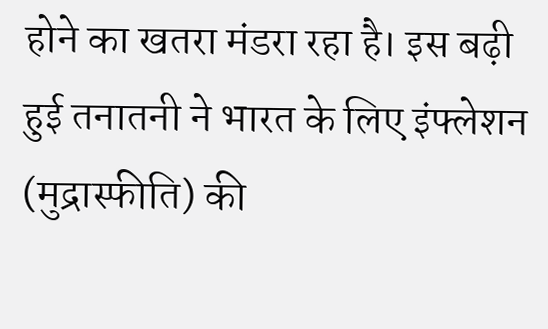होने का खतरा मंडरा रहा है। इस बढ़ी हुई तनातनी ने भारत के लिए इंफ्लेशन (मुद्रास्फीति) की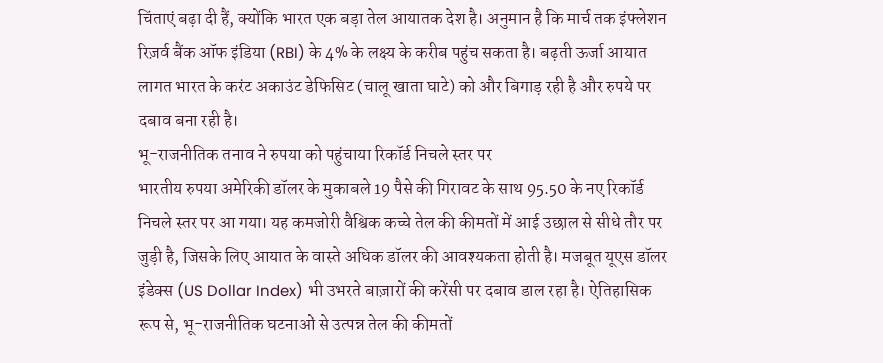चिंताएं बढ़ा दी हैं, क्योंकि भारत एक बड़ा तेल आयातक देश है। अनुमान है कि मार्च तक इंफ्लेशन रिज़र्व बैंक ऑफ इंडिया (RBI) के 4% के लक्ष्य के करीब पहुंच सकता है। बढ़ती ऊर्जा आयात लागत भारत के करंट अकाउंट डेफिसिट (चालू खाता घाटे) को और बिगाड़ रही है और रुपये पर दबाव बना रही है।
भू-राजनीतिक तनाव ने रुपया को पहुंचाया रिकॉर्ड निचले स्तर पर
भारतीय रुपया अमेरिकी डॉलर के मुकाबले 19 पैसे की गिरावट के साथ 95.50 के नए रिकॉर्ड निचले स्तर पर आ गया। यह कमजोरी वैश्विक कच्चे तेल की कीमतों में आई उछाल से सीधे तौर पर जुड़ी है, जिसके लिए आयात के वास्ते अधिक डॉलर की आवश्यकता होती है। मजबूत यूएस डॉलर इंडेक्स (US Dollar Index) भी उभरते बाज़ारों की करेंसी पर दबाव डाल रहा है। ऐतिहासिक रूप से, भू-राजनीतिक घटनाओं से उत्पन्न तेल की कीमतों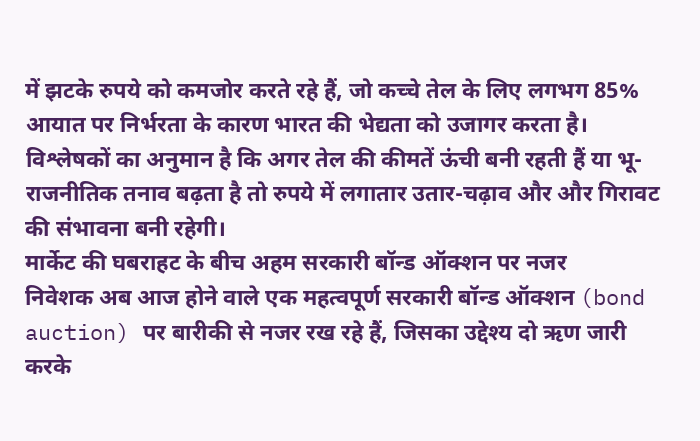में झटके रुपये को कमजोर करते रहे हैं, जो कच्चे तेल के लिए लगभग 85% आयात पर निर्भरता के कारण भारत की भेद्यता को उजागर करता है। विश्लेषकों का अनुमान है कि अगर तेल की कीमतें ऊंची बनी रहती हैं या भू-राजनीतिक तनाव बढ़ता है तो रुपये में लगातार उतार-चढ़ाव और और गिरावट की संभावना बनी रहेगी।
मार्केट की घबराहट के बीच अहम सरकारी बॉन्ड ऑक्शन पर नजर
निवेशक अब आज होने वाले एक महत्वपूर्ण सरकारी बॉन्ड ऑक्शन (bond auction) पर बारीकी से नजर रख रहे हैं, जिसका उद्देश्य दो ऋण जारी करके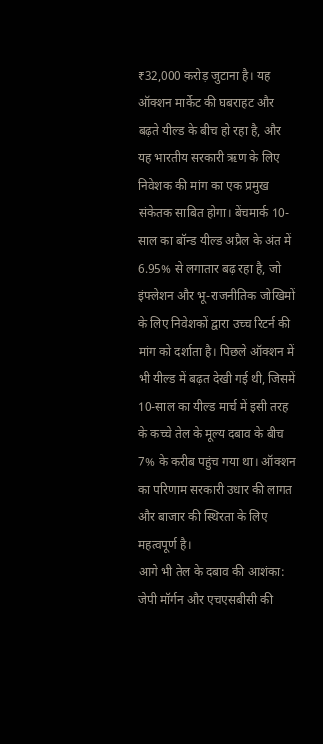₹32,000 करोड़ जुटाना है। यह ऑक्शन मार्केट की घबराहट और बढ़ते यील्ड के बीच हो रहा है, और यह भारतीय सरकारी ऋण के लिए निवेशक की मांग का एक प्रमुख संकेतक साबित होगा। बेंचमार्क 10-साल का बॉन्ड यील्ड अप्रैल के अंत में 6.95% से लगातार बढ़ रहा है, जो इंफ्लेशन और भू-राजनीतिक जोखिमों के लिए निवेशकों द्वारा उच्च रिटर्न की मांग को दर्शाता है। पिछले ऑक्शन में भी यील्ड में बढ़त देखी गई थी, जिसमें 10-साल का यील्ड मार्च में इसी तरह के कच्चे तेल के मूल्य दबाव के बीच 7% के करीब पहुंच गया था। ऑक्शन का परिणाम सरकारी उधार की लागत और बाजार की स्थिरता के लिए महत्वपूर्ण है।
आगे भी तेल के दबाव की आशंका: जेपी मॉर्गन और एचएसबीसी की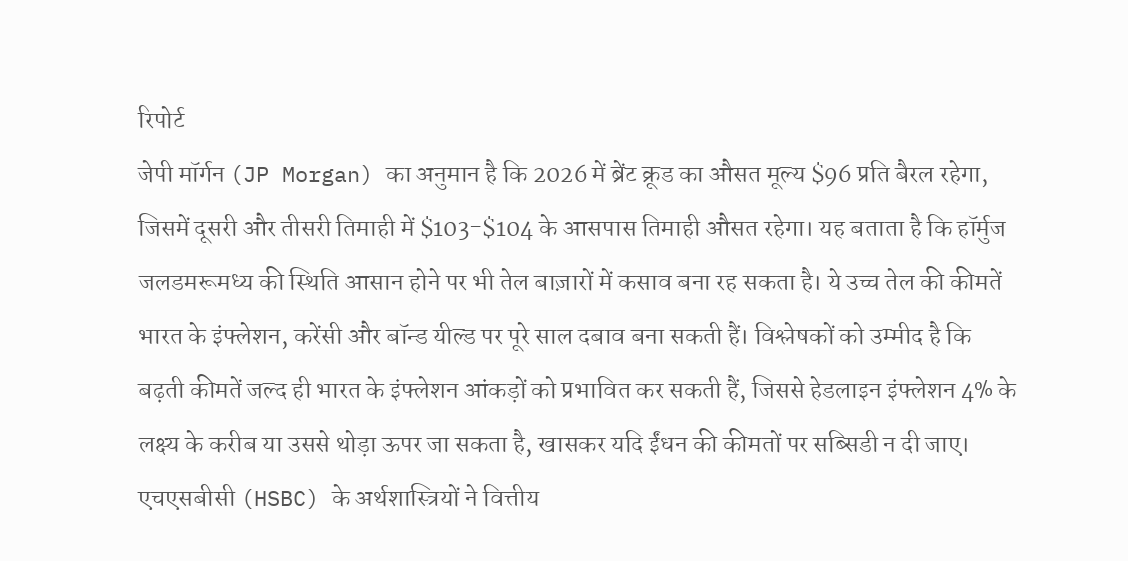रिपोर्ट
जेपी मॉर्गन (JP Morgan) का अनुमान है कि 2026 में ब्रेंट क्रूड का औसत मूल्य $96 प्रति बैरल रहेगा, जिसमें दूसरी और तीसरी तिमाही में $103-$104 के आसपास तिमाही औसत रहेगा। यह बताता है कि हॉर्मुज जलडमरूमध्य की स्थिति आसान होने पर भी तेल बाज़ारों में कसाव बना रह सकता है। ये उच्च तेल की कीमतें भारत के इंफ्लेशन, करेंसी और बॉन्ड यील्ड पर पूरे साल दबाव बना सकती हैं। विश्लेषकों को उम्मीद है कि बढ़ती कीमतें जल्द ही भारत के इंफ्लेशन आंकड़ों को प्रभावित कर सकती हैं, जिससे हेडलाइन इंफ्लेशन 4% के लक्ष्य के करीब या उससे थोड़ा ऊपर जा सकता है, खासकर यदि ईंधन की कीमतों पर सब्सिडी न दी जाए। एचएसबीसी (HSBC) के अर्थशास्त्रियों ने वित्तीय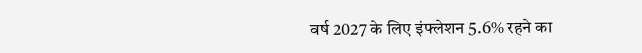वर्ष 2027 के लिए इंफ्लेशन 5.6% रहने का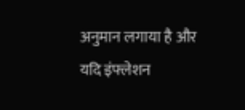अनुमान लगाया है और यदि इंफ्लेशन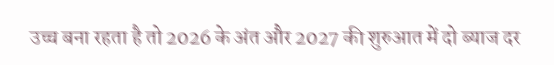उच्च बना रहता है तो 2026 के अंत और 2027 की शुरुआत में दो ब्याज दर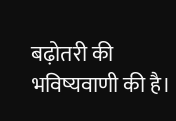बढ़ोतरी की भविष्यवाणी की है।